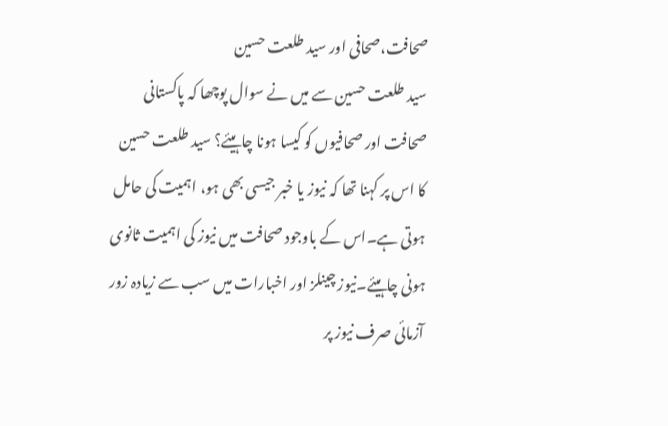صحافت،صحافی اور سید طلعت حسین
سید طلعت حسین سے میں نے سوال پوچھا کہ پاکستانی صحافت اور صحافیوں کو کیسا ہونا چاہیئے؟ سید طلعت حسین کا اس پر کہنا تھا کہ نیوز یا خبر جیسی بھی ہو، اہمیت کی حامل ہوتی ہے۔اس کے باوجود صحافت میں نیوز کی اہمیت ثانوی ہونی چاہیئے۔نیوز چینلز اور اخبارات میں سب سے زیادہ زور آزمائی صرف نیوز پر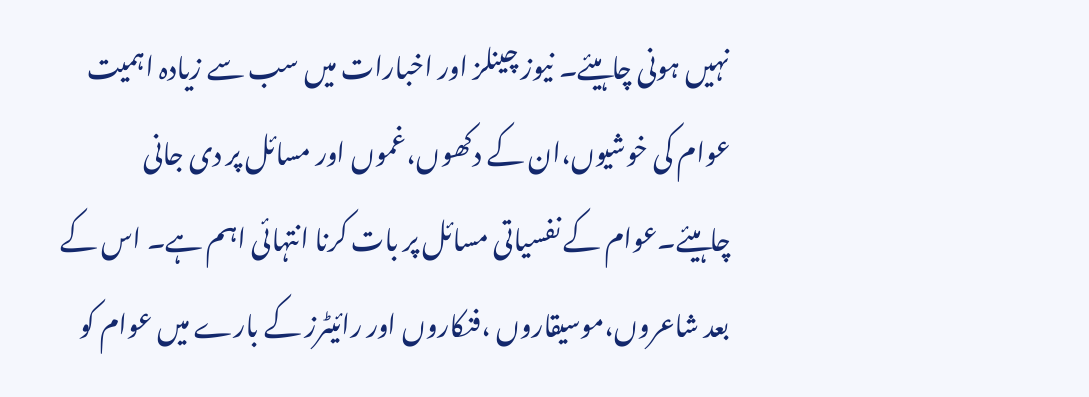نہیں ہونی چاہیئے۔ نیوز چینلز اور اخبارات میں سب سے زیادہ اہمیت عوام کی خوشیوں،ان کے دکھوں،غموں اور مسائل پر دی جانی چاہیئے۔عوام کے نفسیاتی مسائل پر بات کرنا انتہائی اہم ہے۔ اس کے بعد شاعروں،موسیقاروں ،فنکاروں اور رائیٹرز کے بارے میں عوام کو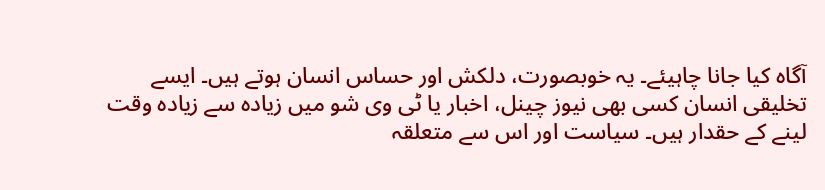آگاہ کیا جانا چاہیئے۔ یہ خوبصورت، دلکش اور حساس انسان ہوتے ہیں۔ ایسے تخلیقی انسان کسی بھی نیوز چینل، اخبار یا ٹی وی شو میں زیادہ سے زیادہ وقت لینے کے حقدار ہیں۔ سیاست اور اس سے متعلقہ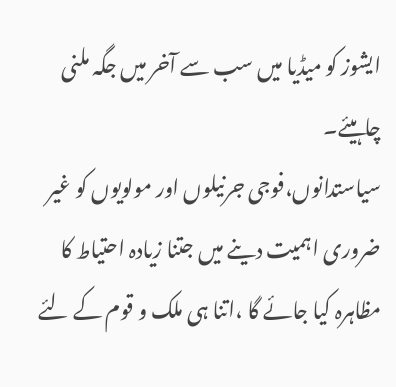ایشوز کو میڈیا میں سب سے آخر میں جگہ ملنی چاہیئے۔
سیاستدانوں،فوجی جرنیلوں اور مولویوں کو غیر ضروری اہمیت دینے میں جتنا زیادہ احتیاط کا مظاہرہ کیا جائے گا ،اتنا ہی ملک و قوم کے لئے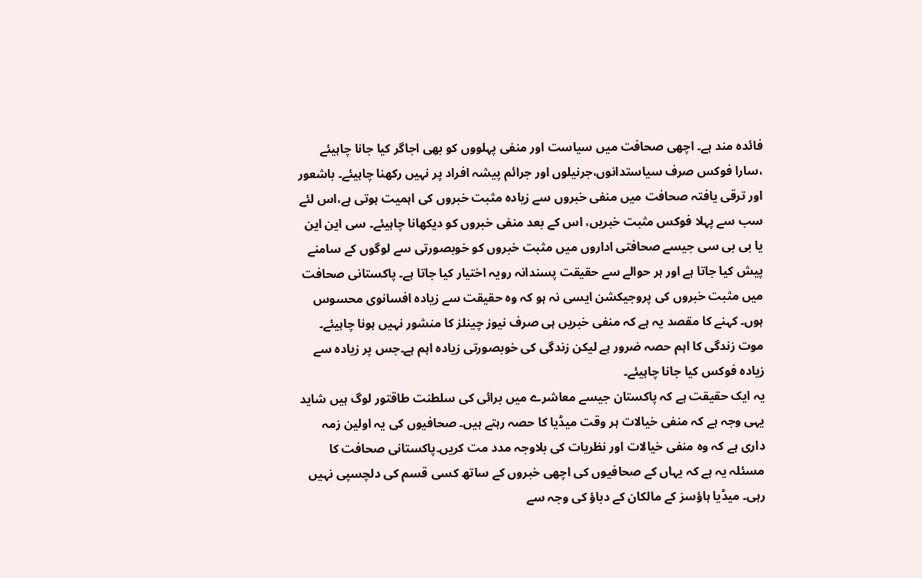فائدہ مند ہے۔ اچھی صحافت میں سیاست اور منفی پہلووں کو بھی اجاگر کیا جانا چاہیئے ،سارا فوکس صرف سیاستدانوں،جرنیلوں اور جرائم پیشہ افراد پر نہیں رکھنا چاہیئے۔ باشعور اور ترقی یافتہ صحافت میں منفی خبروں سے زیادہ مثبت خبروں کی اہمیت ہوتی ہے،اس لئے سب سے پہلا فوکس مثبت خبریں، اس کے بعد منفی خبروں کو دیکھانا چاہیئے۔ سی این این یا بی بی سی جیسے صحافتی اداروں میں مثبت خبروں کو خوبصورتی سے لوگوں کے سامنے پیش کیا جاتا ہے اور ہر حوالے سے حقیقت پسندانہ رویہ اختیار کیا جاتا ہے۔ پاکستانی صحافت میں مثبت خبروں کی پروجیکشن ایسی نہ ہو کہ وہ حقیقت سے زیادہ افسانوی محسوس ہوں۔ کہنے کا مقصد یہ ہے کہ منفی خبریں ہی صرف نیوز چینلز کا منشور نہیں ہونا چاہیئے۔ موت زندگی کا اہم حصہ ضرور ہے لیکن زندگی کی خوبصورتی زیادہ اہم ہے۔جس پر زیادہ سے زیادہ فوکس کیا جانا چاہیئے۔
یہ ایک حقیقت ہے کہ پاکستان جیسے معاشرے میں برائی کی سلطنت طاقتور لوگ ہیں شاید یہی وجہ ہے کہ منفی خیالات ہر وقت میڈیا کا حصہ رہتے ہیں۔ صحافیوں کی یہ اولین زمہ داری ہے کہ وہ منفی خیالات اور نظریات کی بلاوجہ مدد مت کریں۔پاکستانی صحافت کا مسئلہ یہ ہے کہ یہاں کے صحافیوں کی اچھی خبروں کے ساتھ کسی قسم کی دلچسپی نہیں رہی۔ میڈیا ہاؤسز کے مالکان کے دباؤ کی وجہ سے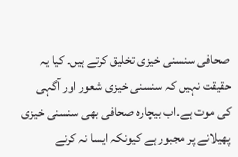صحافی سنسنی خیزی تخلیق کرتے ہیں۔ کیا یہ حقیقت نہیں کہ سنسنی خیزی شعور اور آگہی کی موت ہے۔اب بیچارہ صحافی بھی سنسنی خیزی پھیلانے پر مجبور ہے کیونکہ ایسا نہ کرنے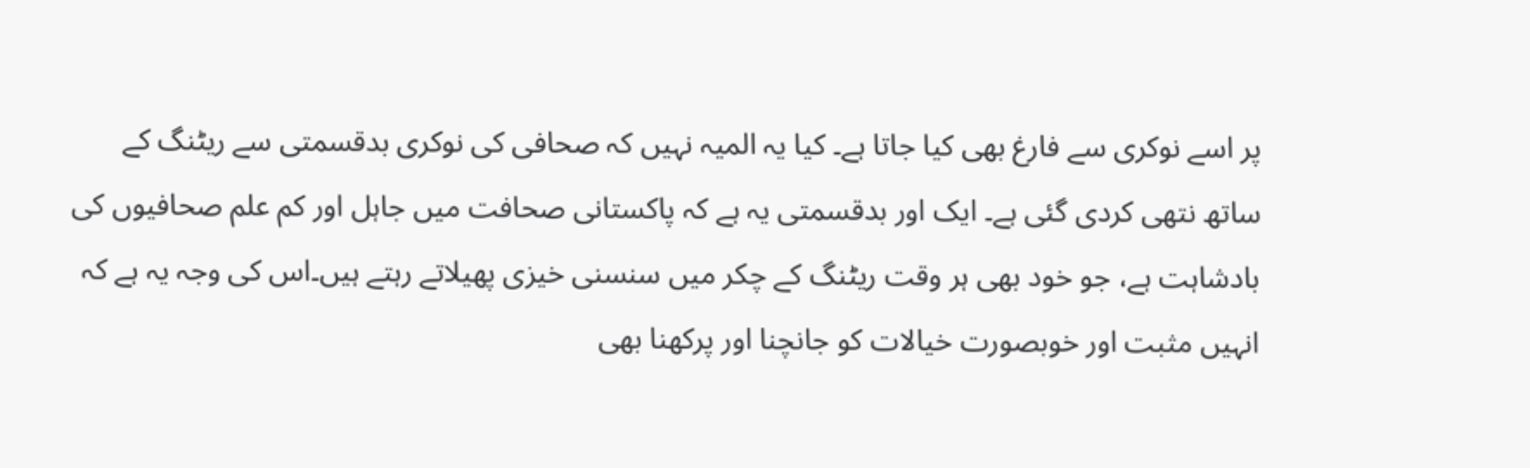پر اسے نوکری سے فارغ بھی کیا جاتا ہے۔ کیا یہ المیہ نہیں کہ صحافی کی نوکری بدقسمتی سے ریٹنگ کے ساتھ نتھی کردی گئی ہے۔ ایک اور بدقسمتی یہ ہے کہ پاکستانی صحافت میں جاہل اور کم علم صحافیوں کی بادشاہت ہے، جو خود بھی ہر وقت ریٹنگ کے چکر میں سنسنی خیزی پھیلاتے رہتے ہیں۔اس کی وجہ یہ ہے کہ انہیں مثبت اور خوبصورت خیالات کو جانچنا اور پرکھنا بھی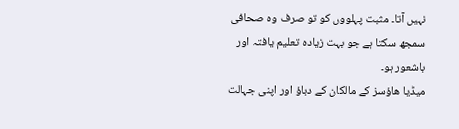نہیں آتا۔ مثبت پہلووں کو تو صرف وہ صحافی سمجھ سکتا ہے جو بہت زیادہ تعلیم یافتہ اور باشعور ہو۔
میڈیا ھاؤسز کے مالکان کے دباؤ اور اپنی جہالت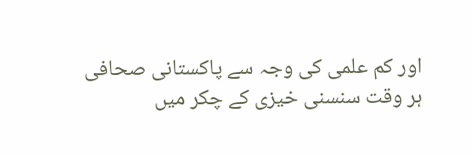اور کم علمی کی وجہ سے پاکستانی صحافی ہر وقت سنسنی خیزی کے چکر میں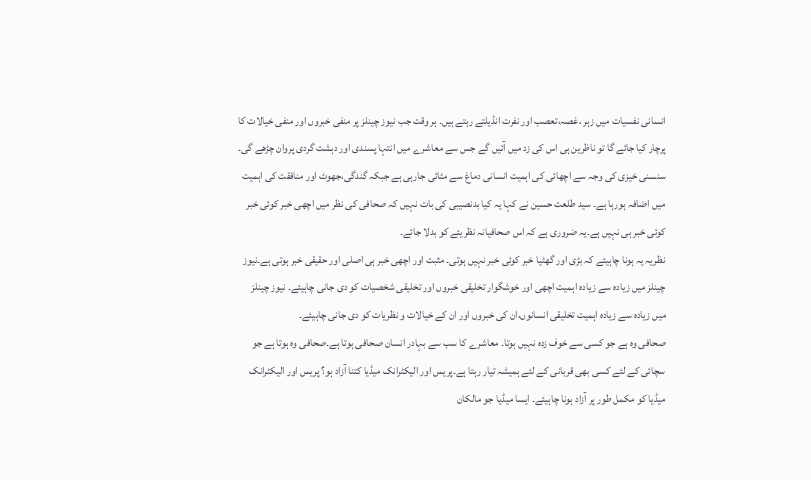انسانی نفسیات میں زہر ،غصہ،تعصب اور نفرت انڈیلتے رہتے ہیں۔ ہر وقت جب نیوز چینلز پر منفی خبروں اور منفی خیالات کا پرچار کیا جائے گا تو ناظرین ہی اس کی زد میں آئیں گے جس سے معاشرے میں انتہا پسندی اور دہشت گردی پروان چڑھے گی۔ سنسنی خیزی کی وجہ سے اچھائی کی اہمیت انسانی دماغ سے مٹائی جارہی ہے جبکہ گندگی،جھوٹ اور منافقت کی اہمیت میں اضافہ ہورہا ہے۔ سید طلعت حسین نے کہا یہ کیا بدنصیبی کی بات نہیں کہ صحافی کی نظر میں اچھی خبر کوئی خبر کوئی خبر ہی نہیں ہے۔یہ ضروری ہے کہ اس صحافیانہ نظریئے کو بدلا جائے۔
نظریہ یہ ہونا چاہیئے کہ بڑی اور گھٹیا خبر کوئی خبر نہیں ہوتی۔ مثبت اور اچھی خبر ہی اصلی اور حقیقی خبر ہوتی ہے۔نیوز چینلز میں زیادہ سے زیادہ اہمیت اچھی اور خوشگوار تخلیقی خبروں اور تخلیقی شخصیات کو دی جانی چاہیئے۔ نیوز چینلز میں زیادہ سے زیادہ اہمیت تخلیقی انسانوں،ان کی خبروں اور ان کے خیالات و نظریات کو دی جانی چاہیئے۔
صحافی وہ ہے جو کسی سے خوف زدہ نہیں ہوتا۔ معاشرے کا سب سے بہادر انسان صحافی ہوتا ہے۔صحافی وہ ہوتا ہے جو سچائی کے لئے کسی بھی قربانی کے لئے ہمیشہ تیار رہتا ہے۔پریس اور الیکٹرانک میڈیا کتنا آزاد ہو؟ پریس اور الیکٹرانک میڈیا کو مکمل طور پر آزاد ہونا چاہیئے۔ ایسا میڈیا جو مالکان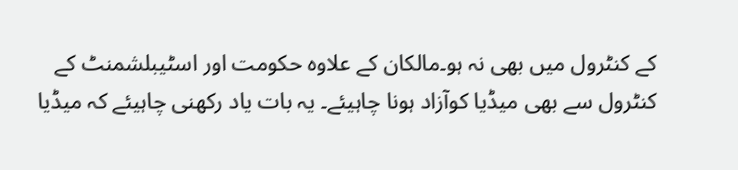کے کنٹرول میں بھی نہ ہو۔مالکان کے علاوہ حکومت اور اسٹیبلشمنٹ کے کنٹرول سے بھی میڈیا کوآزاد ہونا چاہیئے۔ یہ بات یاد رکھنی چاہیئے کہ میڈیا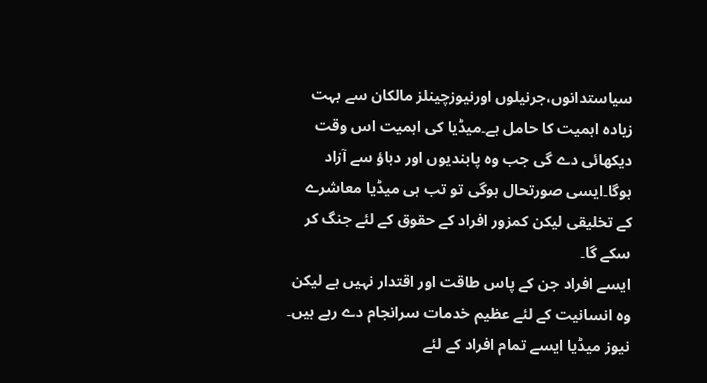سیاستدانوں،جرنیلوں اورنیوزچینلز مالکان سے بہت زیادہ اہمیت کا حامل ہے۔میڈیا کی اہمیت اس وقت دیکھائی دے گی جب وہ پابندیوں اور دباؤ سے آزاد ہوگا۔ایسی صورتحال ہوگی تو تب ہی میڈیا معاشرے کے تخلیقی لیکن کمزور افراد کے حقوق کے لئے جنگ کر سکے گا۔
ایسے افراد جن کے پاس طاقت اور اقتدار نہیں ہے لیکن وہ انسانیت کے لئے عظیم خدمات سرانجام دے رہے ہیں۔ نیوز میڈیا ایسے تمام افراد کے لئے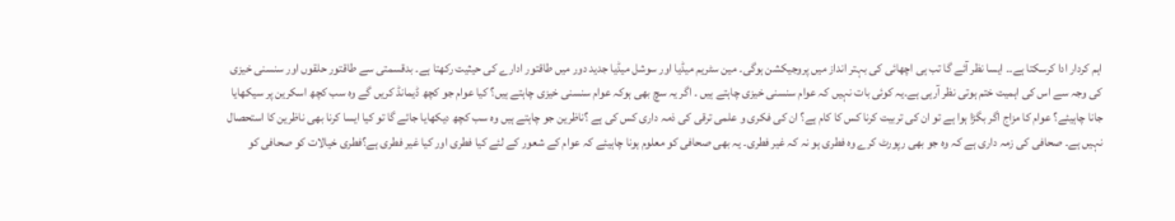اہم کردار ادا کرسکتا ہے۔۔ ایسا نظر آئے گا تب ہی اچھائی کی بہتر انداز میں پروجیکشن ہوگی۔ مین سٹریم میڈیا اور سوشل میڈیا جدید دور میں طاقتور ادارے کی حیثیت رکھتا ہے۔ بدقسمتی سے طاقتور حلقوں اور سنسنی خیزی کی وجہ سے اس کی اہمیت ختم ہوتی نظر آرہی ہے۔یہ کوئی بات نہیں کہ عوام سنسنی خیزی چاہتے ہیں ۔ اگر یہ سچ بھی ہوکہ عوام سنسنی خیزی چاہتے ہیں؟ کیا عوام جو کچھ ڈیمانڈ کریں گے وہ سب کچھ اسکرین پر سیکھایا جانا چاہیئے؟ عوام کا مزاج اگر بگڑا ہوا ہے تو ان کی تربیت کرنا کس کا کام ہے؟ ان کی فکری و علمی ترقی کی ذمہ داری کس کی ہے ؟ناظرین جو چاہتے ہیں وہ سب کچھ دیکھایا جائے گا تو کیا ایسا کرنا بھی ناظرین کا استحصال نہیں ہے۔ صحافی کی زمہ داری ہے کہ وہ جو بھی رپورٹ کرے وہ فطری ہو نہ کہ غیر فطری۔ یہ بھی صحافی کو معلوم ہونا چاہیئے کہ عوام کے شعور کے لئے کیا فطری اور کیا غیر فطری ہے؟فطری خیالات کو صحافی کو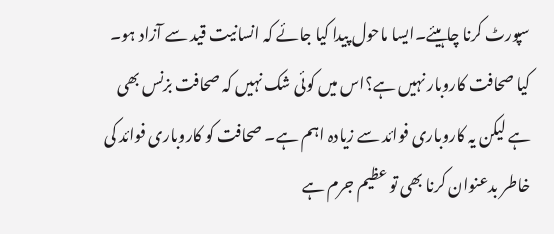سپورٹ کرنا چاہیئے۔ایسا ماحول پیدا کیا جائے کہ انسانیت قید سے آزاد ہو۔
کیا صحافت کاروبار نہیں ہے؟اس میں کوئی شک نہیں کہ صحافت بزنس بھی ہے لیکن یہ کاروباری فوائد سے زیادہ اہم ہے۔ صحافت کو کاروباری فوائد کی خاطر بدعنوان کرنا بھی تو عظیم جرم ہے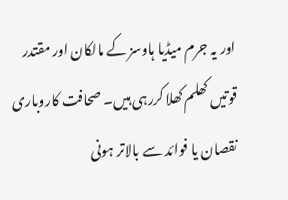اور یہ جرم میڈیا ہاوسز کے مالکان اور مقتدر قوتیں کھلم کھلا کررہی ہیں۔ صحافت کاروباری نقصان یا فوائد سے بالاتر ہونی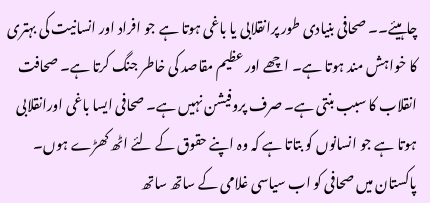چاہیئے۔۔ صحافی بنیادی طور پرانقلابی یا باغی ہوتا ہے جو افراد اور انسانیت کی بہتری کا خواہش مند ہوتا ہے۔ اچھے اور عظیم مقاصد کی خاطر جنگ کرتا ہے۔ صحافت انقلاب کا سبب بنتی ہے۔ صرف پروفیشن نہیں ہے۔ صحافی ایسا باغی اورانقلابی ہوتا ہے جو انسانوں کو بتاتا ہے کہ وہ اپنے حقوق کے لئے اٹھ کھڑے ہوں۔ پاکستان میں صحافی کو اب سیاسی غلامی کے ساتھ ساتھ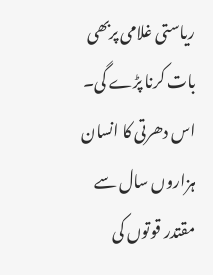ریاستی غلامی پربھی بات کرنا پڑے گی۔ اس دھرتی کا انسان ہزاروں سال سے مقتدر قوتوں کی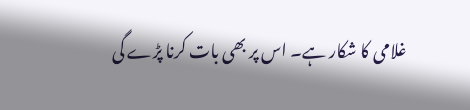غلامی کا شکار ہے۔ اس پر بھی بات کرنا پڑے گی